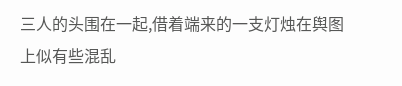三人的头围在一起,借着端来的一支灯烛在舆图上似有些混乱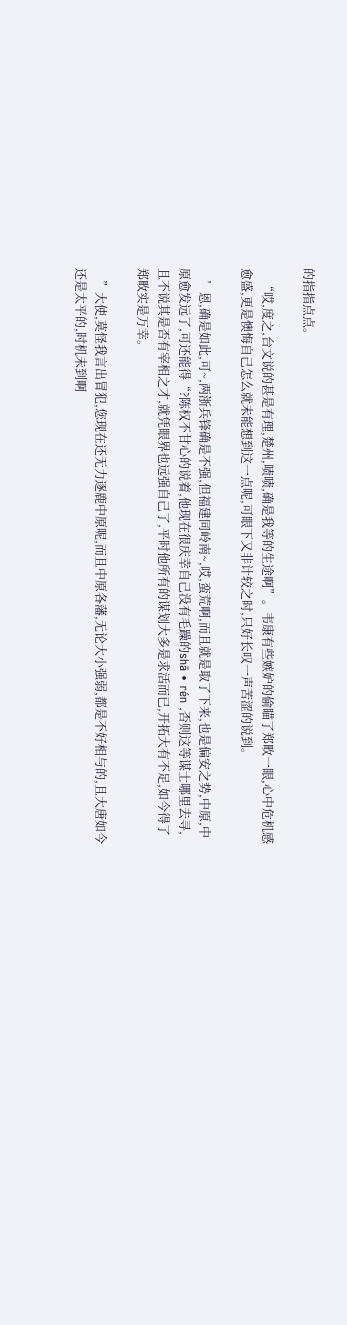的指指点点。

    “哎,度之,台文说的甚是有理,楚州,啧啧,确是我等的生途啊”。韦康有些嫉妒的偷瞄了郑畋一眼,心中危机感愈盛,更是懊悔自己怎么就未能想到这一点呢,可眼下又非计较之时,只好长叹一声苦涩的说到。

    ’恩,确是如此,可~,两浙兵锋确是不强,但福建同岭南~,哎,蛮荒啊,而且就是取了下来,也是偏安之势,中原,中原愈发远了,可还能得“?陈权不甘心的说着,他现在很庆幸自己没有毛躁的shā • rén ,否则这等谋士哪里去寻,且不说其是否有宰相之才,就凭眼界也远强自己了,平时他所有的谋划大多是求活而已,开拓大有不足,如今得了郑畋实是万幸。

    ”大使,莫怪我言出冒犯,您现在还无力逐鹿中原呢,而且中原各藩,无论大小强弱,都是不好相与的,且大唐如今还是太平的,时机未到啊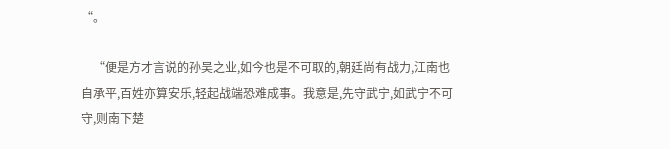“。

    “便是方才言说的孙吴之业,如今也是不可取的,朝廷尚有战力,江南也自承平,百姓亦算安乐,轻起战端恐难成事。我意是,先守武宁,如武宁不可守,则南下楚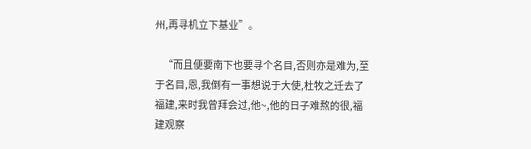州,再寻机立下基业”。

    “而且便要南下也要寻个名目,否则亦是难为,至于名目,恩,我倒有一事想说于大使,杜牧之迁去了福建,来时我曾拜会过,他~,他的日子难熬的很,福建观察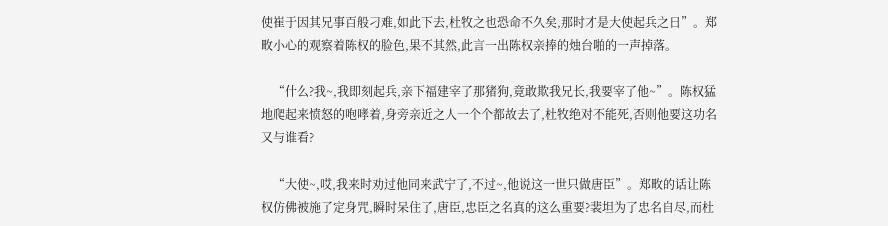使崔于因其兄事百般刁难,如此下去,杜牧之也恐命不久矣,那时才是大使起兵之日”。郑畋小心的观察着陈权的脸色,果不其然,此言一出陈权亲捧的烛台啪的一声掉落。

    “什么?我~,我即刻起兵,亲下福建宰了那猪狗,竟敢欺我兄长,我要宰了他~”。陈权猛地爬起来愤怒的咆哮着,身旁亲近之人一个个都故去了,杜牧绝对不能死,否则他要这功名又与谁看?

    “大使~,哎,我来时劝过他同来武宁了,不过~,他说这一世只做唐臣”。郑畋的话让陈权仿佛被施了定身咒,瞬时呆住了,唐臣,忠臣之名真的这么重要?裴坦为了忠名自尽,而杜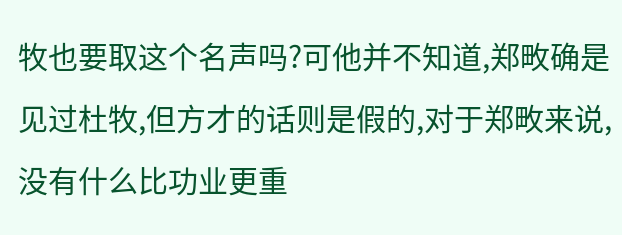牧也要取这个名声吗?可他并不知道,郑畋确是见过杜牧,但方才的话则是假的,对于郑畋来说,没有什么比功业更重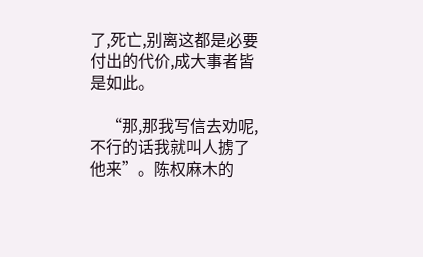了,死亡,别离这都是必要付出的代价,成大事者皆是如此。

    “那,那我写信去劝呢,不行的话我就叫人掳了他来”。陈权麻木的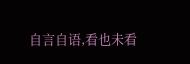自言自语,看也未看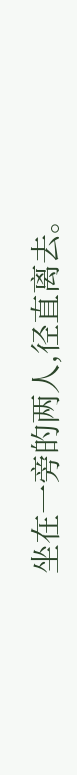坐在一旁的两人,径直离去。